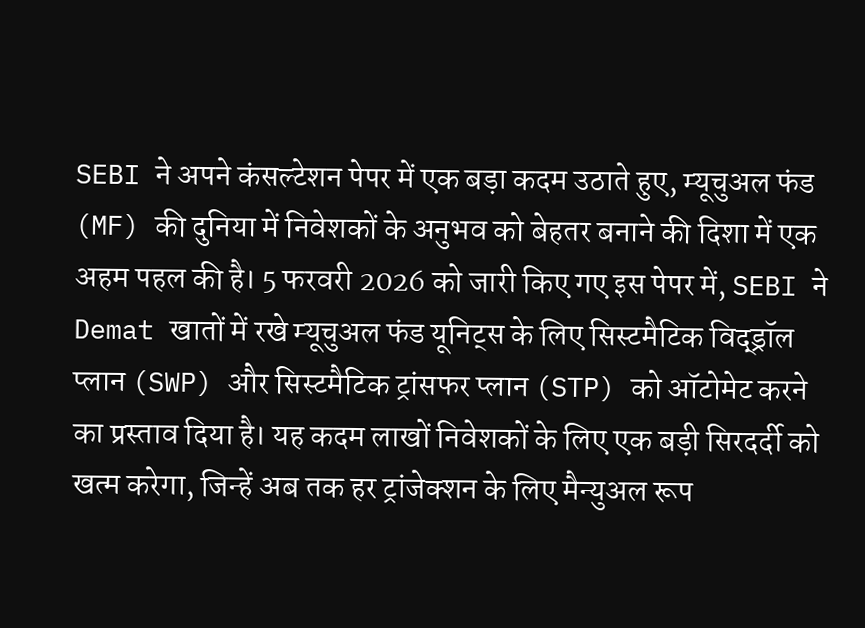SEBI ने अपने कंसल्टेशन पेपर में एक बड़ा कदम उठाते हुए, म्यूचुअल फंड (MF) की दुनिया में निवेशकों के अनुभव को बेहतर बनाने की दिशा में एक अहम पहल की है। 5 फरवरी 2026 को जारी किए गए इस पेपर में, SEBI ने Demat खातों में रखे म्यूचुअल फंड यूनिट्स के लिए सिस्टमैटिक विद्ड्रॉल प्लान (SWP) और सिस्टमैटिक ट्रांसफर प्लान (STP) को ऑटोमेट करने का प्रस्ताव दिया है। यह कदम लाखों निवेशकों के लिए एक बड़ी सिरदर्दी को खत्म करेगा, जिन्हें अब तक हर ट्रांजेक्शन के लिए मैन्युअल रूप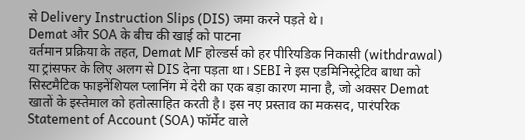से Delivery Instruction Slips (DIS) जमा करने पड़ते थे।
Demat और SOA के बीच की खाई को पाटना
वर्तमान प्रक्रिया के तहत, Demat MF होल्डर्स को हर पीरियडिक निकासी (withdrawal) या ट्रांसफर के लिए अलग से DIS देना पड़ता था। SEBI ने इस एडमिनिस्ट्रेटिव बाधा को सिस्टमैटिक फाइनेंशियल प्लानिंग में देरी का एक बड़ा कारण माना है, जो अक्सर Demat खातों के इस्तेमाल को हतोत्साहित करती है। इस नए प्रस्ताव का मकसद, पारंपरिक Statement of Account (SOA) फॉर्मेट वाले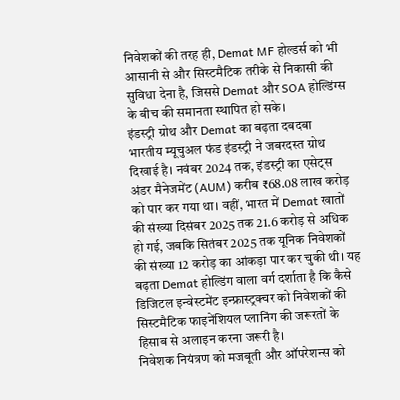निवेशकों की तरह ही, Demat MF होल्डर्स को भी आसानी से और सिस्टमैटिक तरीके से निकासी की सुविधा देना है, जिससे Demat और SOA होल्डिंग्स के बीच की समानता स्थापित हो सके।
इंडस्ट्री ग्रोथ और Demat का बढ़ता दबदबा
भारतीय म्यूचुअल फंड इंडस्ट्री ने जबरदस्त ग्रोथ दिखाई है। नवंबर 2024 तक, इंडस्ट्री का एसेट्स अंडर मैनेजमेंट (AUM) करीब ₹68.08 लाख करोड़ को पार कर गया था। वहीं, भारत में Demat खातों की संख्या दिसंबर 2025 तक 21.6 करोड़ से अधिक हो गई, जबकि सितंबर 2025 तक यूनिक निवेशकों की संख्या 12 करोड़ का आंकड़ा पार कर चुकी थी। यह बढ़ता Demat होल्डिंग वाला वर्ग दर्शाता है कि कैसे डिजिटल इन्वेस्टमेंट इन्फ्रास्ट्रक्चर को निवेशकों की सिस्टमैटिक फाइनेंशियल प्लानिंग की जरूरतों के हिसाब से अलाइन करना जरूरी है।
निवेशक नियंत्रण को मजबूती और ऑपरेशन्स को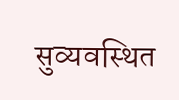सुव्यवस्थित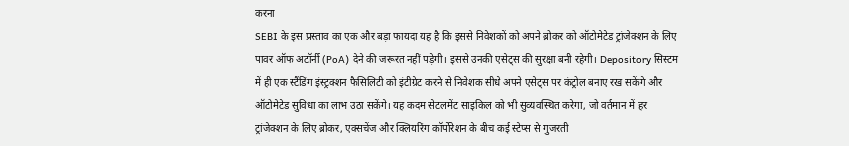करना
SEBI के इस प्रस्ताव का एक और बड़ा फायदा यह है कि इससे निवेशकों को अपने ब्रोकर को ऑटोमेटेड ट्रांजेक्शन के लिए पावर ऑफ अटॉर्नी (PoA) देने की जरूरत नहीं पड़ेगी। इससे उनकी एसेट्स की सुरक्षा बनी रहेगी। Depository सिस्टम में ही एक स्टैंडिंग इंस्ट्रक्शन फैसिलिटी को इंटीग्रेट करने से निवेशक सीधे अपने एसेट्स पर कंट्रोल बनाए रख सकेंगे और ऑटोमेटेड सुविधा का लाभ उठा सकेंगे। यह कदम सेटलमेंट साइकिल को भी सुव्यवस्थित करेगा, जो वर्तमान में हर ट्रांजेक्शन के लिए ब्रोकर, एक्सचेंज और क्लियरिंग कॉर्पोरेशन के बीच कई स्टेप्स से गुजरती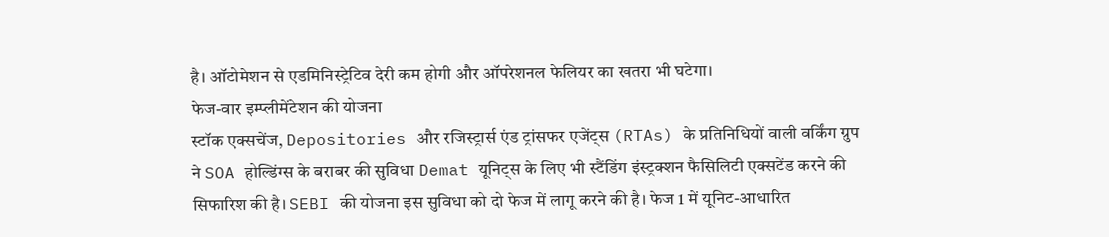है। ऑटोमेशन से एडमिनिस्ट्रेटिव देरी कम होगी और ऑपरेशनल फेलियर का खतरा भी घटेगा।
फेज-वार इम्प्लीमेंटेशन की योजना
स्टॉक एक्सचेंज, Depositories और रजिस्ट्रार्स एंड ट्रांसफर एजेंट्स (RTAs) के प्रतिनिधियों वाली वर्किंग ग्रुप ने SOA होल्डिंग्स के बराबर की सुविधा Demat यूनिट्स के लिए भी स्टैंडिंग इंस्ट्रक्शन फैसिलिटी एक्सटेंड करने की सिफारिश की है। SEBI की योजना इस सुविधा को दो फेज में लागू करने की है। फेज 1 में यूनिट-आधारित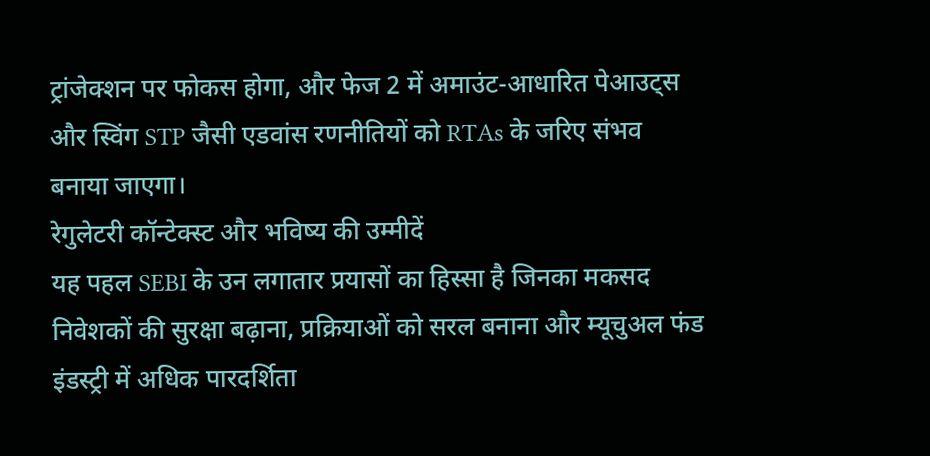ट्रांजेक्शन पर फोकस होगा, और फेज 2 में अमाउंट-आधारित पेआउट्स और स्विंग STP जैसी एडवांस रणनीतियों को RTAs के जरिए संभव बनाया जाएगा।
रेगुलेटरी कॉन्टेक्स्ट और भविष्य की उम्मीदें
यह पहल SEBI के उन लगातार प्रयासों का हिस्सा है जिनका मकसद निवेशकों की सुरक्षा बढ़ाना, प्रक्रियाओं को सरल बनाना और म्यूचुअल फंड इंडस्ट्री में अधिक पारदर्शिता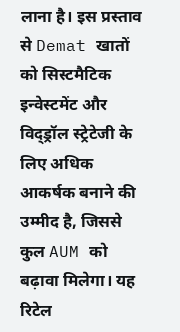लाना है। इस प्रस्ताव से Demat खातों को सिस्टमैटिक इन्वेस्टमेंट और विद्ड्रॉल स्ट्रेटेजी के लिए अधिक आकर्षक बनाने की उम्मीद है, जिससे कुल AUM को बढ़ावा मिलेगा। यह रिटेल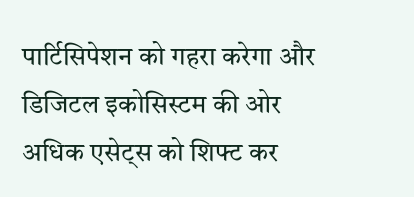पार्टिसिपेशन को गहरा करेगा और डिजिटल इकोसिस्टम की ओर अधिक एसेट्स को शिफ्ट कर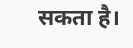सकता है।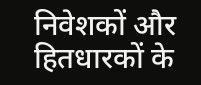निवेशकों और हितधारकों के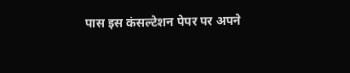पास इस कंसल्टेशन पेपर पर अपने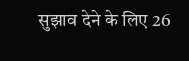सुझाव देने के लिए 26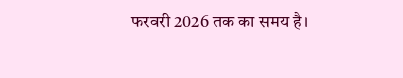फरवरी 2026 तक का समय है।